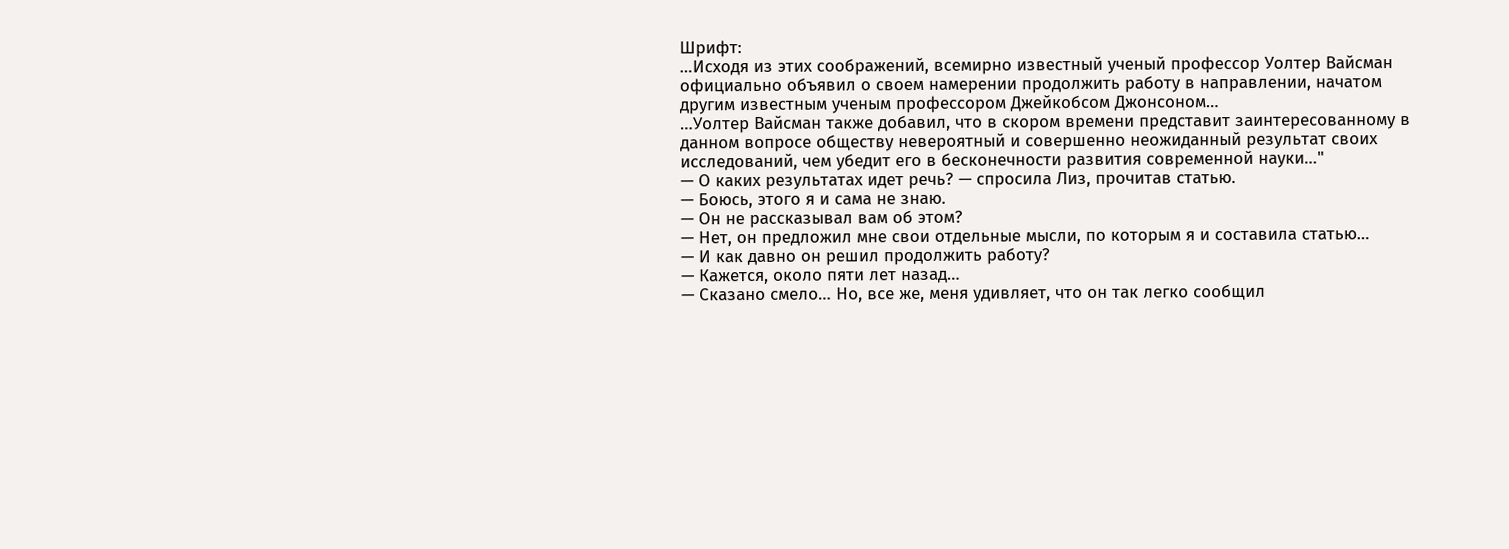Шрифт:
…Исходя из этих соображений, всемирно известный ученый профессор Уолтер Вайсман официально объявил о своем намерении продолжить работу в направлении, начатом другим известным ученым профессором Джейкобсом Джонсоном…
…Уолтер Вайсман также добавил, что в скором времени представит заинтересованному в данном вопросе обществу невероятный и совершенно неожиданный результат своих исследований, чем убедит его в бесконечности развития современной науки…"
— О каких результатах идет речь? — спросила Лиз, прочитав статью.
— Боюсь, этого я и сама не знаю.
— Он не рассказывал вам об этом?
— Нет, он предложил мне свои отдельные мысли, по которым я и составила статью…
— И как давно он решил продолжить работу?
— Кажется, около пяти лет назад…
— Сказано смело… Но, все же, меня удивляет, что он так легко сообщил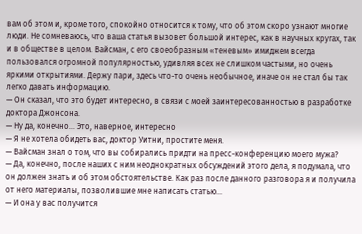вам об этом и, кроме того, спокойно относится к тому, что об этом скоро узнают многие люди. Не сомневаюсь, что ваша статья вызовет большой интерес, как в научных кругах, так и в обществе в целом. Вайсман, с его своеобразным «теневым» имиджем всегда пользовался огромной популярностью, удивляя всех не слишком частыми, но очень яркими открытиями. Держу пари, здесь что-то очень необычное, иначе он не стал бы так легко давать информацию.
— Он сказал, что это будет интересно, в связи с моей заинтересованностью в разработке доктора Джонсона.
— Ну да, конечно… Это, наверное, интересно
— Я не хотела обидеть вас, доктор Уитни, простите меня.
— Вайсман знал о том, что вы собирались придти на пресс-конференцию моего мужа?
— Да, конечно, после наших с ним неоднократных обсуждений этого дела, я подумала, что он должен знать и об этом обстоятельстве. Как раз после данного разговора я и получила от него материалы, позволившие мне написать статью…
— И она у вас получится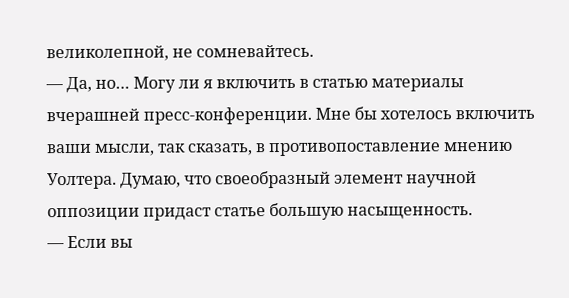великолепной, не сомневайтесь.
— Да, но… Могу ли я включить в статью материалы вчерашней пресс-конференции. Мне бы хотелось включить ваши мысли, так сказать, в противопоставление мнению Уолтера. Думаю, что своеобразный элемент научной оппозиции придаст статье большую насыщенность.
— Если вы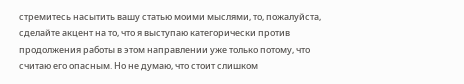стремитесь насытить вашу статью моими мыслями, то, пожалуйста, сделайте акцент на то, что я выступаю категорически против продолжения работы в этом направлении уже только потому, что считаю его опасным. Но не думаю, что стоит слишком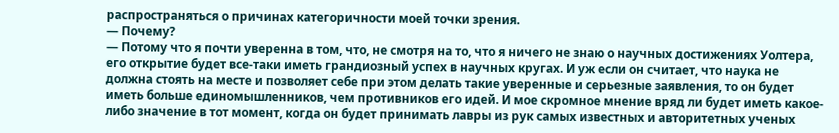распространяться о причинах категоричности моей точки зрения.
— Почему?
— Потому что я почти уверенна в том, что, не смотря на то, что я ничего не знаю о научных достижениях Уолтера, его открытие будет все-таки иметь грандиозный успех в научных кругах. И уж если он считает, что наука не должна стоять на месте и позволяет себе при этом делать такие уверенные и серьезные заявления, то он будет иметь больше единомышленников, чем противников его идей. И мое скромное мнение вряд ли будет иметь какое-либо значение в тот момент, когда он будет принимать лавры из рук самых известных и авторитетных ученых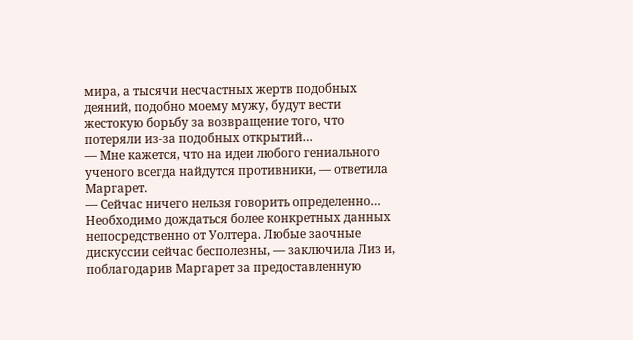мира, а тысячи несчастных жертв подобных деяний, подобно моему мужу, будут вести жестокую борьбу за возвращение того, что потеряли из-за подобных открытий…
— Мне кажется, что на идеи любого гениального ученого всегда найдутся противники, — ответила Маргарет.
— Сейчас ничего нельзя говорить определенно… Необходимо дождаться более конкретных данных непосредственно от Уолтера. Любые заочные дискуссии сейчас бесполезны, — заключила Лиз и, поблагодарив Маргарет за предоставленную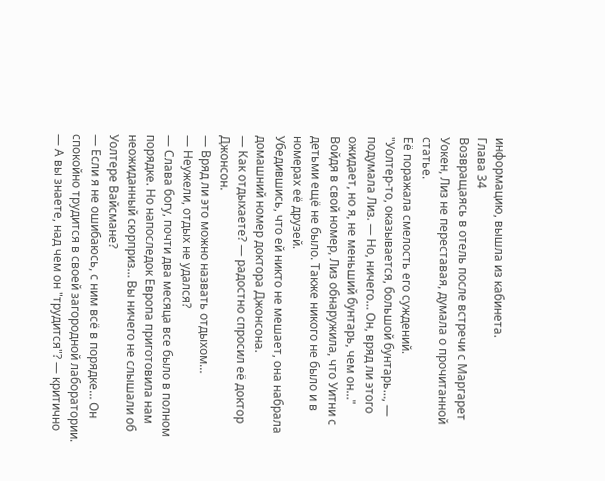информацию, вышла из кабинета.
Глава 34
Возвращаясь в отель после встречи с Маргарет Уокен, Лиз не переставая, думала о прочитанной статье.
Её поражала смелость его суждений.
"Уолтер-то, оказывается, большой бунтарь…, — подумала Лиз. — Но, ничего… Он, вряд ли этого ожидает, но я, не меньший бунтарь, чем он…"
Войдя в свой номер, Лиз обнаружила, что Уитни с детьми ещё не было. Также никого не было и в номерах её друзей.
Убедившись, что ей никто не мешает, она набрала домашний номер доктора Джонсона.
— Как отдыхаете? — радостно спросил её доктор Джонсон.
— Вряд ли это можно назвать отдыхом…
— Неужели, отдых не удался?
— Слава богу, почти два месяца все было в полном порядке. Но напоследок Европа приготовила нам неожиданный сюрприз… Вы ничего не слышали об Уолтере Вайсмане?
— Если я не ошибаюсь, с ним всё в порядке… Он спокойно трудится в своей загородной лаборатории.
— А вы знаете, над чем он "трудится"? — критично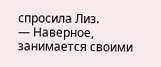спросила Лиз.
— Наверное, занимается своими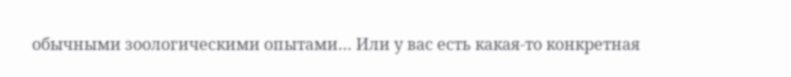обычными зоологическими опытами… Или у вас есть какая-то конкретная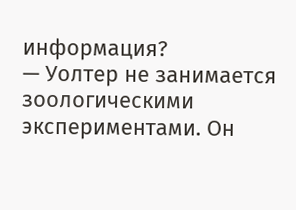информация?
— Уолтер не занимается зоологическими экспериментами. Он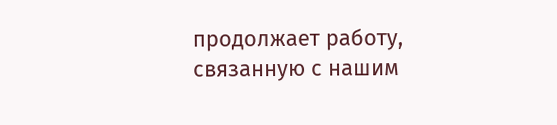продолжает работу, связанную с нашим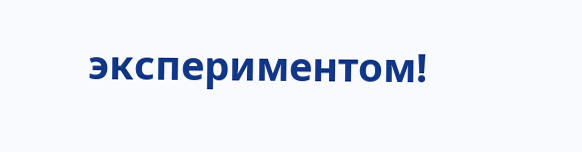экспериментом!